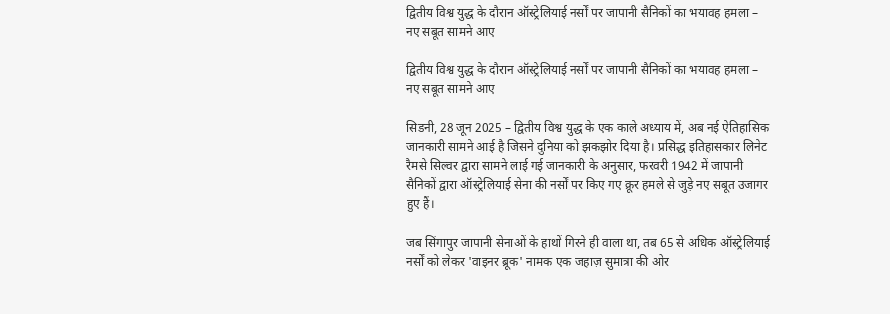द्वितीय विश्व युद्ध के दौरान ऑस्ट्रेलियाई नर्सों पर जापानी सैनिकों का भयावह हमला – नए सबूत सामने आए

द्वितीय विश्व युद्ध के दौरान ऑस्ट्रेलियाई नर्सों पर जापानी सैनिकों का भयावह हमला – नए सबूत सामने आए

सिडनी, 28 जून 2025 – द्वितीय विश्व युद्ध के एक काले अध्याय में, अब नई ऐतिहासिक जानकारी सामने आई है जिसने दुनिया को झकझोर दिया है। प्रसिद्ध इतिहासकार लिनेट रैमसे सिल्वर द्वारा सामने लाई गई जानकारी के अनुसार, फरवरी 1942 में जापानी सैनिकों द्वारा ऑस्ट्रेलियाई सेना की नर्सों पर किए गए क्रूर हमले से जुड़े नए सबूत उजागर हुए हैं।

जब सिंगापुर जापानी सेनाओं के हाथों गिरने ही वाला था, तब 65 से अधिक ऑस्ट्रेलियाई नर्सों को लेकर 'वाइनर ब्रूक' नामक एक जहाज़ सुमात्रा की ओर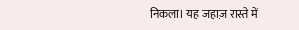निकला। यह जहाज़ रास्ते में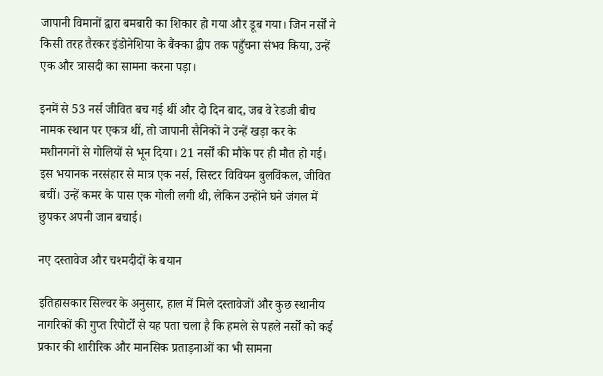जापानी विमानों द्वारा बमबारी का शिकार हो गया और डूब गया। जिन नर्सों ने किसी तरह तैरकर इंडोनेशिया के बैंक्का द्वीप तक पहुँचना संभव किया, उन्हें एक और त्रासदी का सामना करना पड़ा।

इनमें से 53 नर्स जीवित बच गई थीं और दो दिन बाद, जब वे रेडजी बीच नामक स्थान पर एकत्र थीं, तो जापानी सैनिकों ने उन्हें खड़ा कर के मशीनगनों से गोलियों से भून दिया। 21 नर्सों की मौके पर ही मौत हो गई। इस भयानक नरसंहार से मात्र एक नर्स, सिस्टर विवियन बुलविंकल, जीवित बचीं। उन्हें कमर के पास एक गोली लगी थी, लेकिन उन्होंने घने जंगल में छुपकर अपनी जान बचाई।

नए दस्तावेज और चश्मदीदों के बयान

इतिहासकार सिल्वर के अनुसार, हाल में मिले दस्तावेजों और कुछ स्थानीय नागरिकों की गुप्त रिपोर्टों से यह पता चला है कि हमले से पहले नर्सों को कई प्रकार की शारीरिक और मानसिक प्रताड़नाओं का भी सामना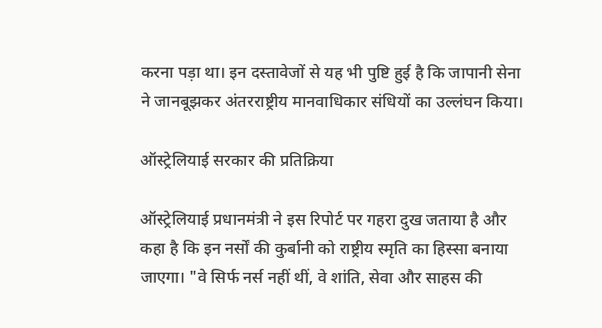करना पड़ा था। इन दस्तावेजों से यह भी पुष्टि हुई है कि जापानी सेना ने जानबूझकर अंतरराष्ट्रीय मानवाधिकार संधियों का उल्लंघन किया।

ऑस्ट्रेलियाई सरकार की प्रतिक्रिया

ऑस्ट्रेलियाई प्रधानमंत्री ने इस रिपोर्ट पर गहरा दुख जताया है और कहा है कि इन नर्सों की कुर्बानी को राष्ट्रीय स्मृति का हिस्सा बनाया जाएगा। "वे सिर्फ नर्स नहीं थीं, वे शांति, सेवा और साहस की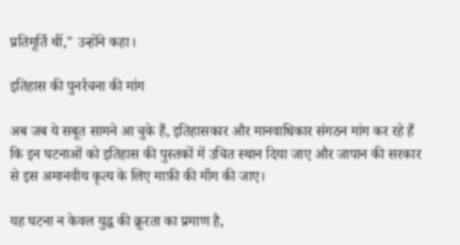प्रतिमूर्ति थीं," उन्होंने कहा।

इतिहास की पुनर्रचना की मांग

अब जब ये सबूत सामने आ चुके हैं, इतिहासकार और मानवाधिकार संगठन मांग कर रहे हैं कि इन घटनाओं को इतिहास की पुस्तकों में उचित स्थान दिया जाए और जापान की सरकार से इस अमानवीय कृत्य के लिए माफ़ी की माँग की जाए।

यह घटना न केवल युद्ध की क्रूरता का प्रमाण है,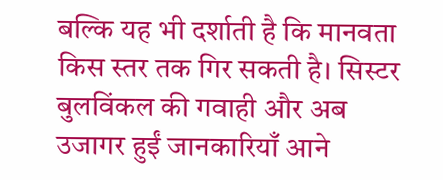बल्कि यह भी दर्शाती है कि मानवता किस स्तर तक गिर सकती है। सिस्टर बुलविंकल की गवाही और अब उजागर हुईं जानकारियाँ आने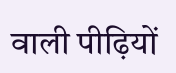वाली पीढ़ियों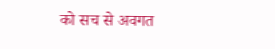को सच से अवगत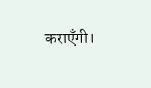कराएँगी।